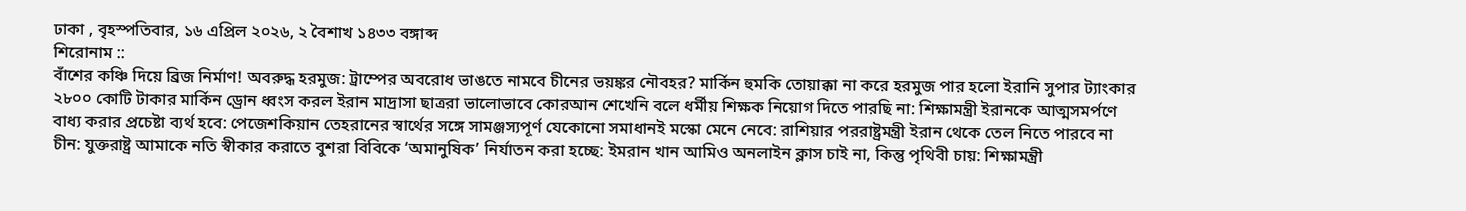ঢাকা , বৃহস্পতিবার, ১৬ এপ্রিল ২০২৬, ২ বৈশাখ ১৪৩৩ বঙ্গাব্দ
শিরোনাম ::
বাঁশের কঞ্চি দিয়ে ব্রিজ নির্মাণ! অবরুদ্ধ হরমুজ: ট্রাম্পের অবরোধ ভাঙতে নামবে চীনের ভয়ঙ্কর নৌবহর? মার্কিন হুমকি তোয়াক্কা না করে হরমুজ পার হলো ইরানি সুপার ট্যাংকার ২৮০০ কোটি টাকার মার্কিন ড্রোন ধ্বংস করল ইরান মাদ্রাসা ছাত্ররা ভালোভাবে কোরআন শেখেনি বলে ধর্মীয় শিক্ষক নিয়োগ দিতে পারছি না: শিক্ষামন্ত্রী ইরানকে আত্মসমর্পণে বাধ্য করার প্রচেষ্টা ব্যর্থ হবে: পেজেশকিয়ান তেহরানের স্বার্থের সঙ্গে সামঞ্জস্যপূর্ণ যেকোনো সমাধানই মস্কো মেনে নেবে: রাশিয়ার পররাষ্ট্রমন্ত্রী ইরান থেকে তেল নিতে পারবে না চীন: যুক্তরাষ্ট্র আমাকে নতি স্বীকার করাতে বুশরা বিবিকে ‘অমানুষিক’ নির্যাতন করা হচ্ছে: ইমরান খান আমিও অনলাইন ক্লাস চাই না, কিন্তু পৃথিবী চায়: শিক্ষামন্ত্রী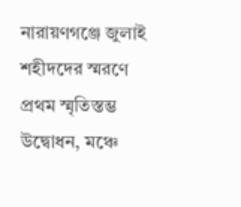নারায়ণগঞ্জে জুলাই শহীদদের স্মরণে প্রথম স্মৃতিস্তম্ভ উদ্বোধন, মঞ্চে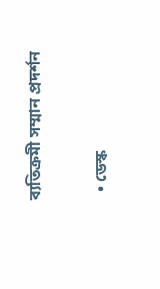ব্যতিক্রমী সম্মান প্রদর্শন

  • ডেস্ক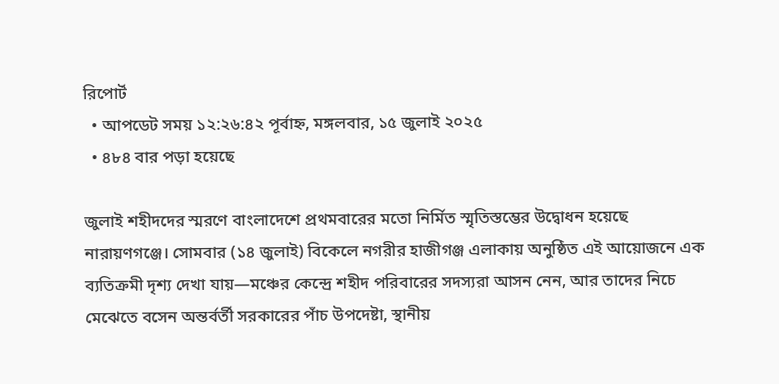রিপোর্ট
  • আপডেট সময় ১২:২৬:৪২ পূর্বাহ্ন, মঙ্গলবার, ১৫ জুলাই ২০২৫
  • ৪৮৪ বার পড়া হয়েছে

জুলাই শহীদদের স্মরণে বাংলাদেশে প্রথমবারের মতো নির্মিত স্মৃতিস্তম্ভের উদ্বোধন হয়েছে নারায়ণগঞ্জে। সোমবার (১৪ জুলাই) বিকেলে নগরীর হাজীগঞ্জ এলাকায় অনুষ্ঠিত এই আয়োজনে এক ব্যতিক্রমী দৃশ্য দেখা যায়—মঞ্চের কেন্দ্রে শহীদ পরিবারের সদস্যরা আসন নেন, আর তাদের নিচে মেঝেতে বসেন অন্তর্বর্তী সরকারের পাঁচ উপদেষ্টা, স্থানীয়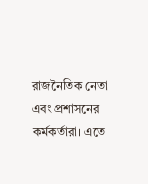রাজনৈতিক নেতা এবং প্রশাসনের কর্মকর্তারা। এতে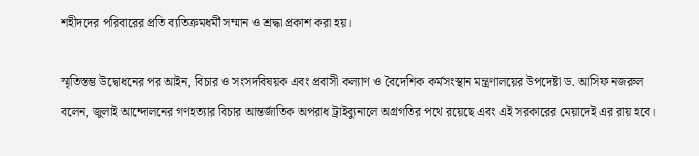শহীদদের পরিবারের প্রতি ব্যতিক্রমধর্মী সম্মান ও শ্রদ্ধা প্রকাশ করা হয়।

স্মৃতিস্তম্ভ উদ্বোধনের পর আইন, বিচার ও সংসদবিষয়ক এবং প্রবাসী কল্যাণ ও বৈদেশিক কর্মসংস্থান মন্ত্রণালয়ের উপদেষ্টা ড. আসিফ নজরুল বলেন, জুলাই আন্দোলনের গণহত্যার বিচার আন্তর্জাতিক অপরাধ ট্রাইব্যুনালে অগ্রগতির পথে রয়েছে এবং এই সরকারের মেয়াদেই এর রায় হবে।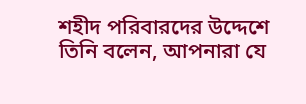শহীদ পরিবারদের উদ্দেশে তিনি বলেন, আপনারা যে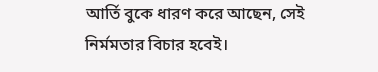আর্তি বুকে ধারণ করে আছেন, সেই নির্মমতার বিচার হবেই।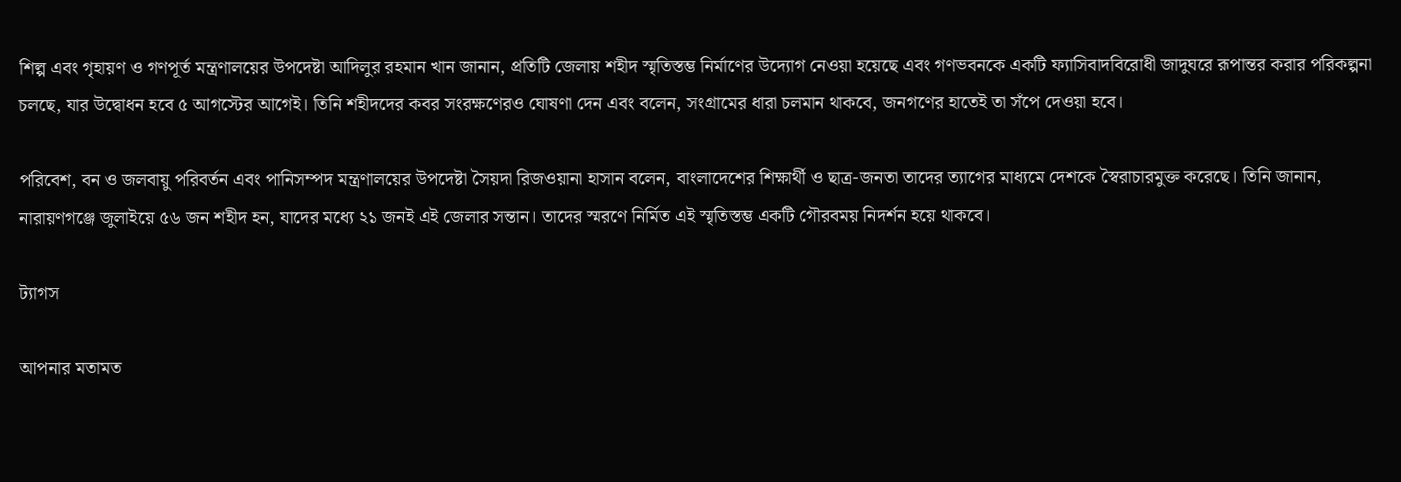শিল্প এবং গৃহায়ণ ও গণপূর্ত মন্ত্রণালয়ের উপদেষ্টা আদিলুর রহমান খান জানান, প্রতিটি জেলায় শহীদ স্মৃতিস্তম্ভ নির্মাণের উদ্যোগ নেওয়া হয়েছে এবং গণভবনকে একটি ফ্যাসিবাদবিরোধী জাদুঘরে রূপান্তর করার পরিকল্পনা চলছে, যার উদ্বোধন হবে ৫ আগস্টের আগেই। তিনি শহীদদের কবর সংরক্ষণেরও ঘোষণা দেন এবং বলেন, সংগ্রামের ধারা চলমান থাকবে, জনগণের হাতেই তা সঁপে দেওয়া হবে।

পরিবেশ, বন ও জলবায়ু পরিবর্তন এবং পানিসম্পদ মন্ত্রণালয়ের উপদেষ্টা সৈয়দা রিজওয়ানা হাসান বলেন, বাংলাদেশের শিক্ষার্থী ও ছাত্র-জনতা তাদের ত্যাগের মাধ্যমে দেশকে স্বৈরাচারমুক্ত করেছে। তিনি জানান, নারায়ণগঞ্জে জুলাইয়ে ৫৬ জন শহীদ হন, যাদের মধ্যে ২১ জনই এই জেলার সন্তান। তাদের স্মরণে নির্মিত এই স্মৃতিস্তম্ভ একটি গৌরবময় নিদর্শন হয়ে থাকবে।

ট্যাগস

আপনার মতামত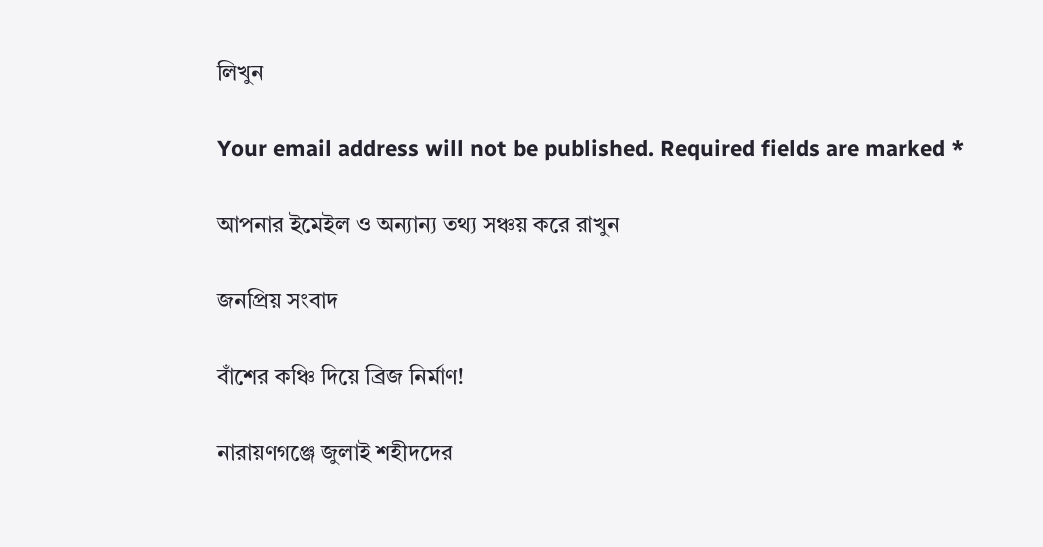লিখুন

Your email address will not be published. Required fields are marked *

আপনার ইমেইল ও অন্যান্য তথ্য সঞ্চয় করে রাখুন

জনপ্রিয় সংবাদ

বাঁশের কঞ্চি দিয়ে ব্রিজ নির্মাণ!

নারায়ণগঞ্জে জুলাই শহীদদের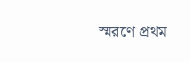স্মরণে প্রথম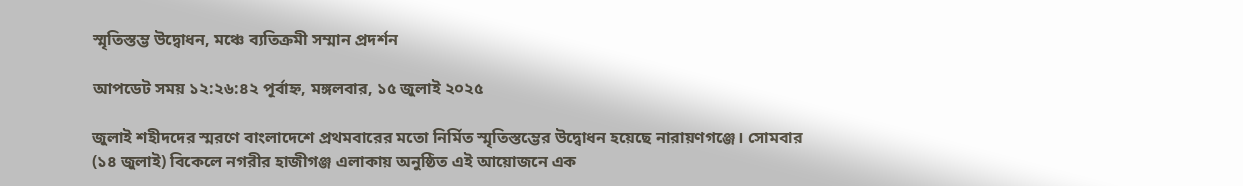স্মৃতিস্তম্ভ উদ্বোধন, মঞ্চে ব্যতিক্রমী সম্মান প্রদর্শন

আপডেট সময় ১২:২৬:৪২ পূর্বাহ্ন, মঙ্গলবার, ১৫ জুলাই ২০২৫

জুলাই শহীদদের স্মরণে বাংলাদেশে প্রথমবারের মতো নির্মিত স্মৃতিস্তম্ভের উদ্বোধন হয়েছে নারায়ণগঞ্জে। সোমবার (১৪ জুলাই) বিকেলে নগরীর হাজীগঞ্জ এলাকায় অনুষ্ঠিত এই আয়োজনে এক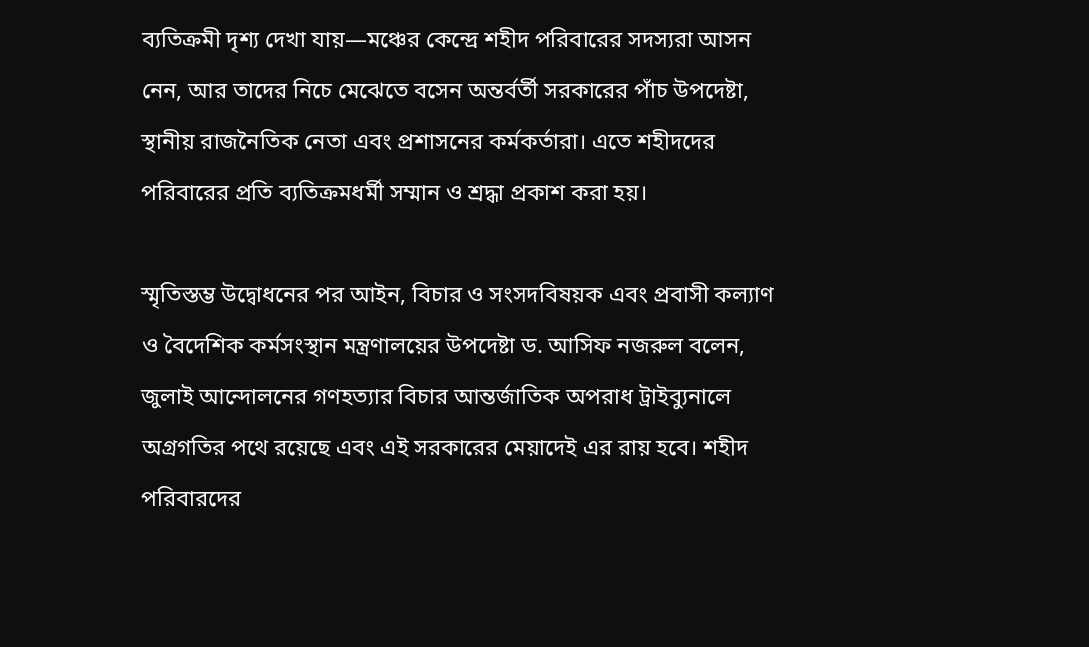ব্যতিক্রমী দৃশ্য দেখা যায়—মঞ্চের কেন্দ্রে শহীদ পরিবারের সদস্যরা আসন নেন, আর তাদের নিচে মেঝেতে বসেন অন্তর্বর্তী সরকারের পাঁচ উপদেষ্টা, স্থানীয় রাজনৈতিক নেতা এবং প্রশাসনের কর্মকর্তারা। এতে শহীদদের পরিবারের প্রতি ব্যতিক্রমধর্মী সম্মান ও শ্রদ্ধা প্রকাশ করা হয়।

স্মৃতিস্তম্ভ উদ্বোধনের পর আইন, বিচার ও সংসদবিষয়ক এবং প্রবাসী কল্যাণ ও বৈদেশিক কর্মসংস্থান মন্ত্রণালয়ের উপদেষ্টা ড. আসিফ নজরুল বলেন, জুলাই আন্দোলনের গণহত্যার বিচার আন্তর্জাতিক অপরাধ ট্রাইব্যুনালে অগ্রগতির পথে রয়েছে এবং এই সরকারের মেয়াদেই এর রায় হবে। শহীদ পরিবারদের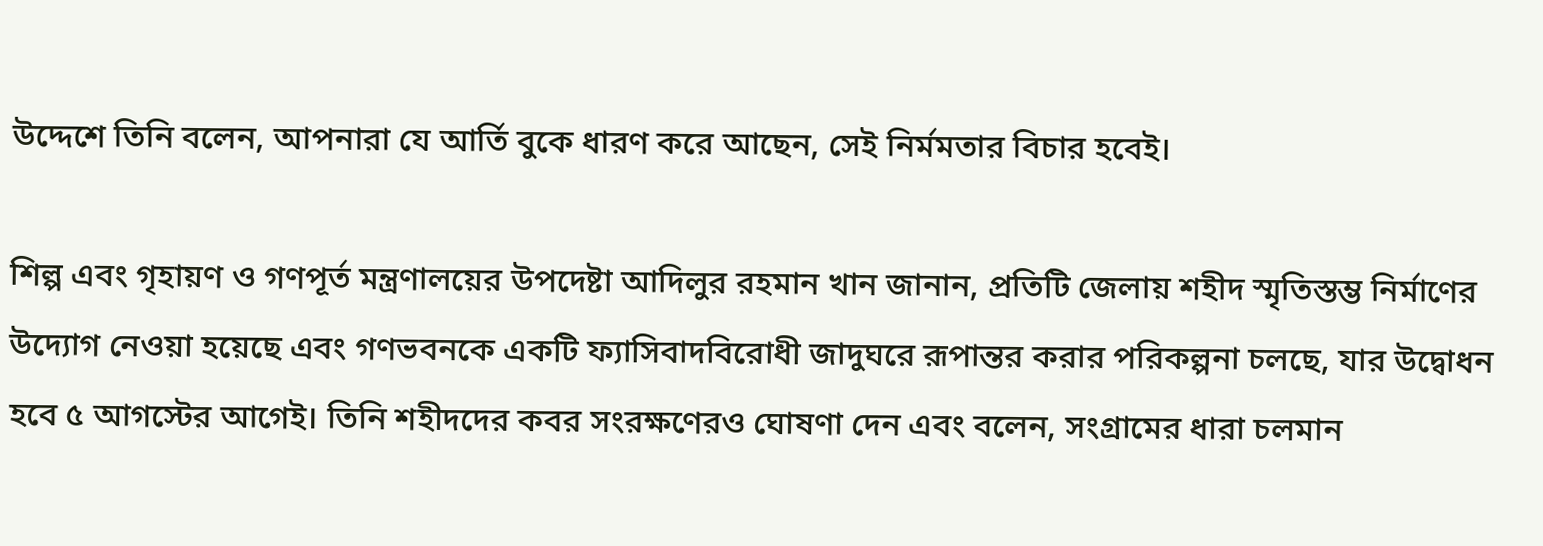উদ্দেশে তিনি বলেন, আপনারা যে আর্তি বুকে ধারণ করে আছেন, সেই নির্মমতার বিচার হবেই।

শিল্প এবং গৃহায়ণ ও গণপূর্ত মন্ত্রণালয়ের উপদেষ্টা আদিলুর রহমান খান জানান, প্রতিটি জেলায় শহীদ স্মৃতিস্তম্ভ নির্মাণের উদ্যোগ নেওয়া হয়েছে এবং গণভবনকে একটি ফ্যাসিবাদবিরোধী জাদুঘরে রূপান্তর করার পরিকল্পনা চলছে, যার উদ্বোধন হবে ৫ আগস্টের আগেই। তিনি শহীদদের কবর সংরক্ষণেরও ঘোষণা দেন এবং বলেন, সংগ্রামের ধারা চলমান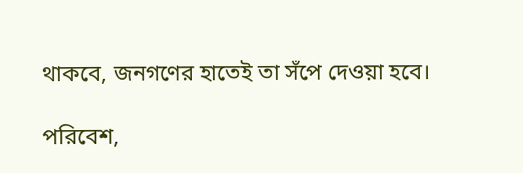থাকবে, জনগণের হাতেই তা সঁপে দেওয়া হবে।

পরিবেশ,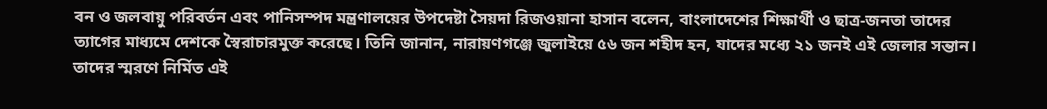বন ও জলবায়ু পরিবর্তন এবং পানিসম্পদ মন্ত্রণালয়ের উপদেষ্টা সৈয়দা রিজওয়ানা হাসান বলেন, বাংলাদেশের শিক্ষার্থী ও ছাত্র-জনতা তাদের ত্যাগের মাধ্যমে দেশকে স্বৈরাচারমুক্ত করেছে। তিনি জানান, নারায়ণগঞ্জে জুলাইয়ে ৫৬ জন শহীদ হন, যাদের মধ্যে ২১ জনই এই জেলার সন্তান। তাদের স্মরণে নির্মিত এই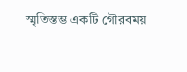স্মৃতিস্তম্ভ একটি গৌরবময়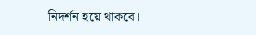নিদর্শন হয়ে থাকবে।